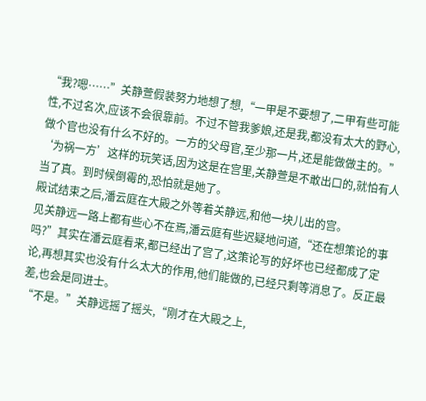“我?嗯……”关静萱假装努力地想了想,“一甲是不要想了,二甲有些可能性,不过名次,应该不会很靠前。不过不管我爹娘,还是我,都没有太大的野心,做个官也没有什么不好的。一方的父母官,至少那一片,还是能做做主的。”
‘为祸一方’这样的玩笑话,因为这是在宫里,关静萱是不敢出口的,就怕有人当了真。到时候倒霉的,恐怕就是她了。
殿试结束之后,潘云庭在大殿之外等着关静远,和他一块儿出的宫。
见关静远一路上都有些心不在焉,潘云庭有些迟疑地问道,“还在想策论的事吗?”其实在潘云庭看来,都已经出了宫了,这策论写的好坏也已经都成了定论,再想其实也没有什么太大的作用,他们能做的,已经只剩等消息了。反正最差,也会是同进士。
“不是。”关静远摇了摇头,“刚才在大殿之上,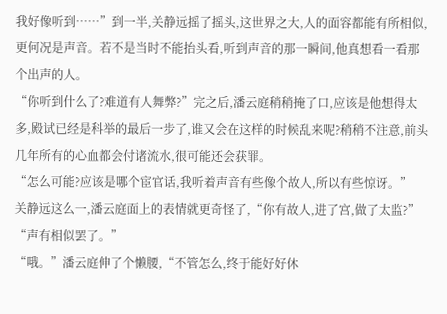我好像听到……”到一半,关静远摇了摇头,这世界之大,人的面容都能有所相似,更何况是声音。若不是当时不能抬头看,听到声音的那一瞬间,他真想看一看那个出声的人。
“你听到什么了?难道有人舞弊?”完之后,潘云庭稍稍掩了口,应该是他想得太多,殿试已经是科举的最后一步了,谁又会在这样的时候乱来呢?稍稍不注意,前头几年所有的心血都会付诸流水,很可能还会获罪。
“怎么可能?应该是哪个宦官话,我听着声音有些像个故人,所以有些惊讶。”
关静远这么一,潘云庭面上的表情就更奇怪了,“你有故人,进了宫,做了太监?”
“声有相似罢了。”
“哦。”潘云庭伸了个懒腰,“不管怎么,终于能好好休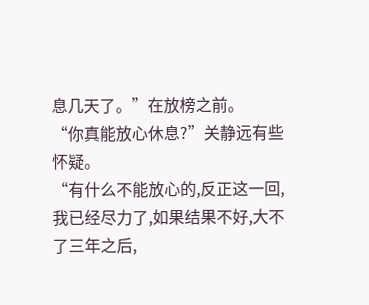息几天了。”在放榜之前。
“你真能放心休息?”关静远有些怀疑。
“有什么不能放心的,反正这一回,我已经尽力了,如果结果不好,大不了三年之后,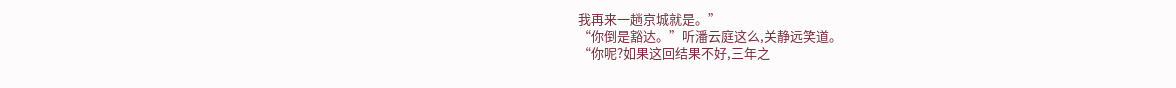我再来一趟京城就是。”
“你倒是豁达。”听潘云庭这么,关静远笑道。
“你呢?如果这回结果不好,三年之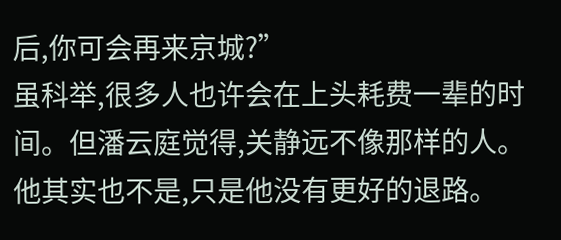后,你可会再来京城?”
虽科举,很多人也许会在上头耗费一辈的时间。但潘云庭觉得,关静远不像那样的人。他其实也不是,只是他没有更好的退路。